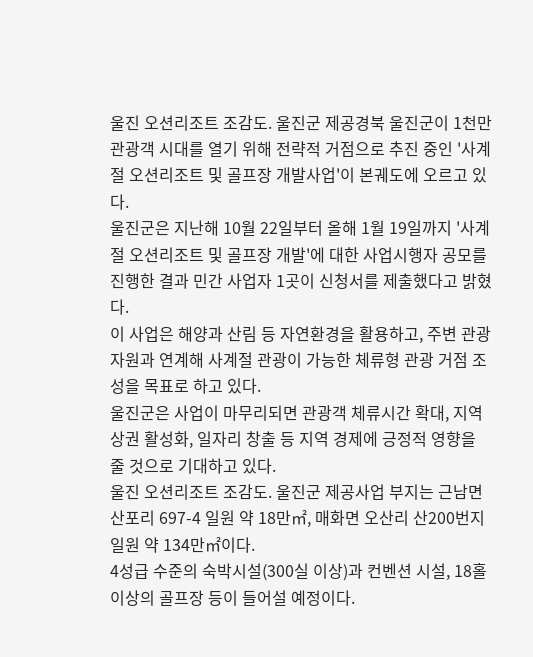울진 오션리조트 조감도. 울진군 제공경북 울진군이 1천만 관광객 시대를 열기 위해 전략적 거점으로 추진 중인 '사계절 오션리조트 및 골프장 개발사업'이 본궤도에 오르고 있다.
울진군은 지난해 10월 22일부터 올해 1월 19일까지 '사계절 오션리조트 및 골프장 개발'에 대한 사업시행자 공모를 진행한 결과 민간 사업자 1곳이 신청서를 제출했다고 밝혔다.
이 사업은 해양과 산림 등 자연환경을 활용하고, 주변 관광자원과 연계해 사계절 관광이 가능한 체류형 관광 거점 조성을 목표로 하고 있다.
울진군은 사업이 마무리되면 관광객 체류시간 확대, 지역 상권 활성화, 일자리 창출 등 지역 경제에 긍정적 영향을 줄 것으로 기대하고 있다.
울진 오션리조트 조감도. 울진군 제공사업 부지는 근남면 산포리 697-4 일원 약 18만㎡, 매화면 오산리 산200번지 일원 약 134만㎡이다.
4성급 수준의 숙박시설(300실 이상)과 컨벤션 시설, 18홀 이상의 골프장 등이 들어설 예정이다.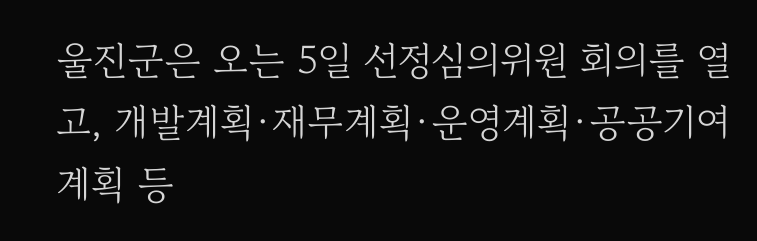울진군은 오는 5일 선정심의위원 회의를 열고, 개발계획·재무계획·운영계획·공공기여계획 등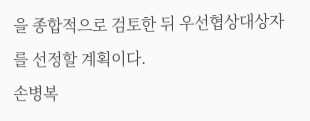을 종합적으로 검토한 뒤 우선협상대상자를 선정할 계획이다.
손병복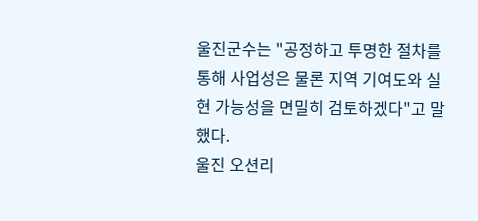울진군수는 "공정하고 투명한 절차를 통해 사업성은 물론 지역 기여도와 실현 가능성을 면밀히 검토하겠다"고 말했다.
울진 오션리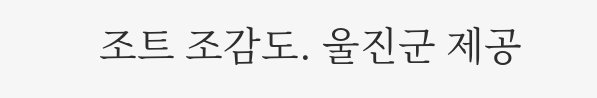조트 조감도. 울진군 제공